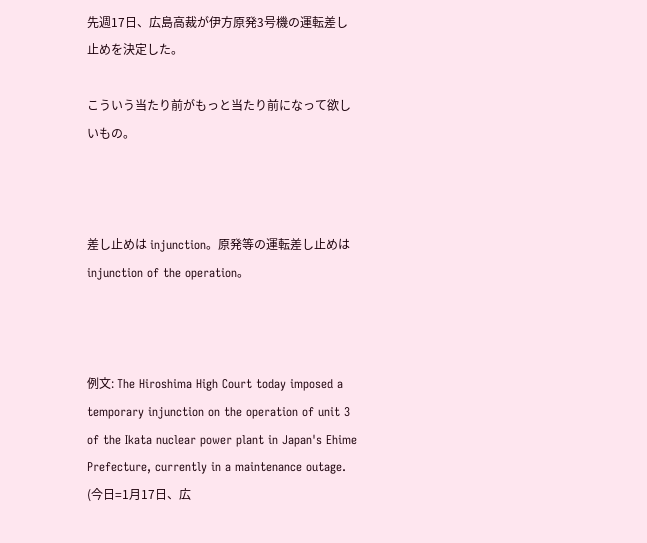先週17日、広島高裁が伊方原発3号機の運転差し止めを決定した。

こういう当たり前がもっと当たり前になって欲しいもの。



差し止めは injunction。原発等の運転差し止めは injunction of the operation。



例文: The Hiroshima High Court today imposed a temporary injunction on the operation of unit 3 of the Ikata nuclear power plant in Japan's Ehime Prefecture, currently in a maintenance outage. (今日=1月17日、広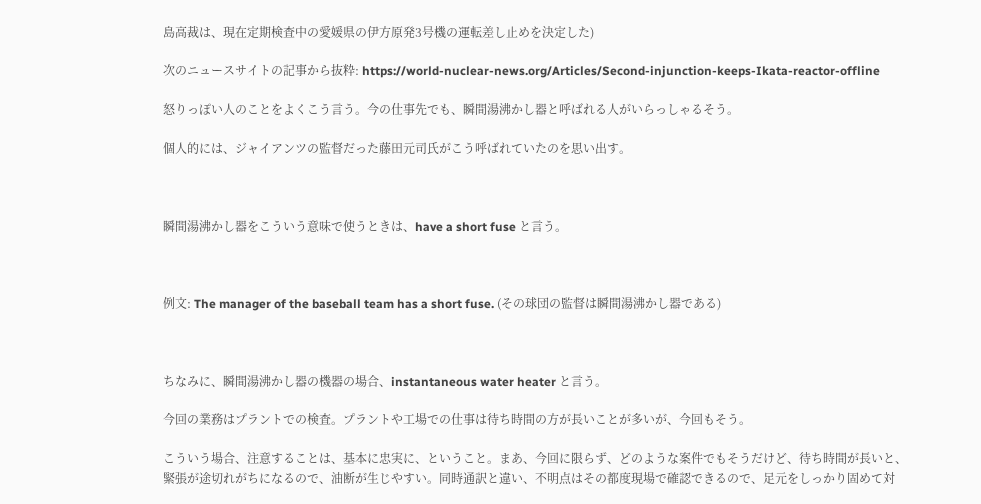島高裁は、現在定期検査中の愛媛県の伊方原発3号機の運転差し止めを決定した)

次のニュースサイトの記事から抜粋: https://world-nuclear-news.org/Articles/Second-injunction-keeps-Ikata-reactor-offline

怒りっぽい人のことをよくこう言う。今の仕事先でも、瞬間湯沸かし器と呼ばれる人がいらっしゃるそう。

個人的には、ジャイアンツの監督だった藤田元司氏がこう呼ばれていたのを思い出す。



瞬間湯沸かし器をこういう意味で使うときは、have a short fuse と言う。



例文: The manager of the baseball team has a short fuse. (その球団の監督は瞬間湯沸かし器である)



ちなみに、瞬間湯沸かし器の機器の場合、instantaneous water heater と言う。

今回の業務はプラントでの検査。プラントや工場での仕事は待ち時間の方が長いことが多いが、今回もそう。

こういう場合、注意することは、基本に忠実に、ということ。まあ、今回に限らず、どのような案件でもそうだけど、待ち時間が長いと、緊張が途切れがちになるので、油断が生じやすい。同時通訳と違い、不明点はその都度現場で確認できるので、足元をしっかり固めて対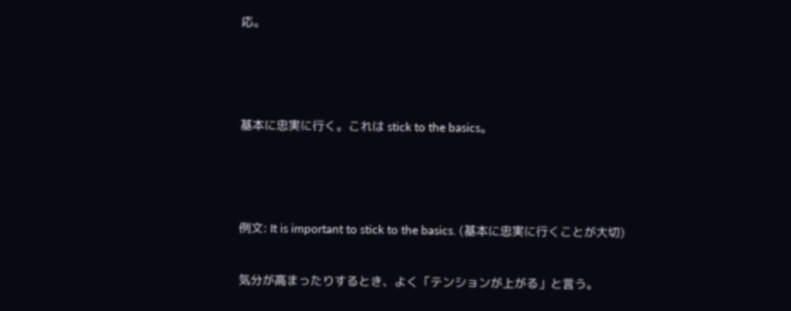応。



基本に忠実に行く。これは stick to the basics。



例文: It is important to stick to the basics. (基本に忠実に行くことが大切)

気分が高まったりするとき、よく「テンションが上がる」と言う。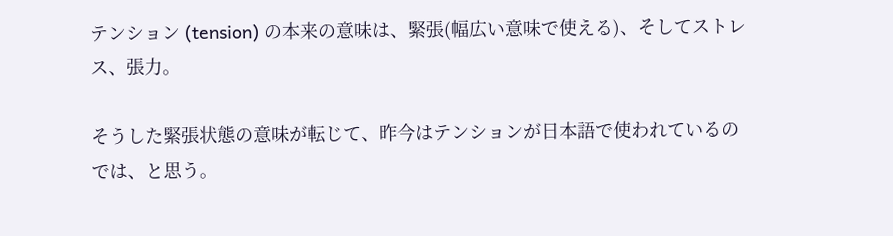テンション (tension) の本来の意味は、緊張(幅広い意味で使える)、そしてストレス、張力。

そうした緊張状態の意味が転じて、昨今はテンションが日本語で使われているのでは、と思う。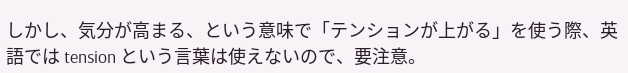しかし、気分が高まる、という意味で「テンションが上がる」を使う際、英語では tension という言葉は使えないので、要注意。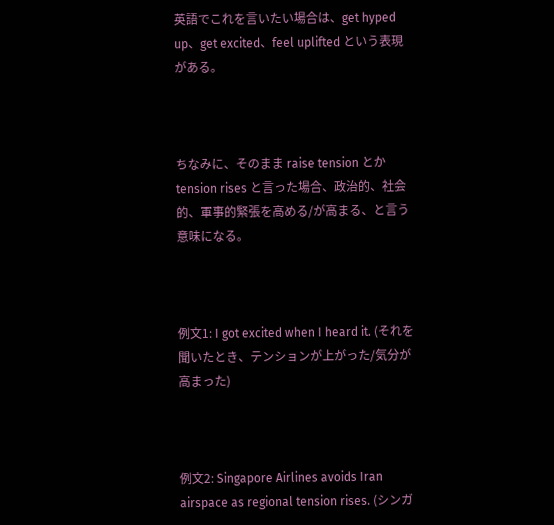英語でこれを言いたい場合は、get hyped up、get excited、feel uplifted という表現がある。



ちなみに、そのまま raise tension とか tension rises と言った場合、政治的、社会的、軍事的緊張を高める/が高まる、と言う意味になる。



例文1: I got excited when I heard it. (それを聞いたとき、テンションが上がった/気分が高まった)



例文2: Singapore Airlines avoids Iran airspace as regional tension rises. (シンガ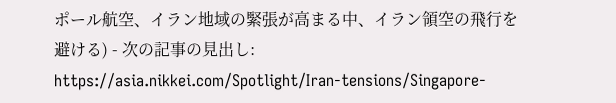ポール航空、イラン地域の緊張が高まる中、イラン領空の飛行を避ける) - 次の記事の見出し: https://asia.nikkei.com/Spotlight/Iran-tensions/Singapore-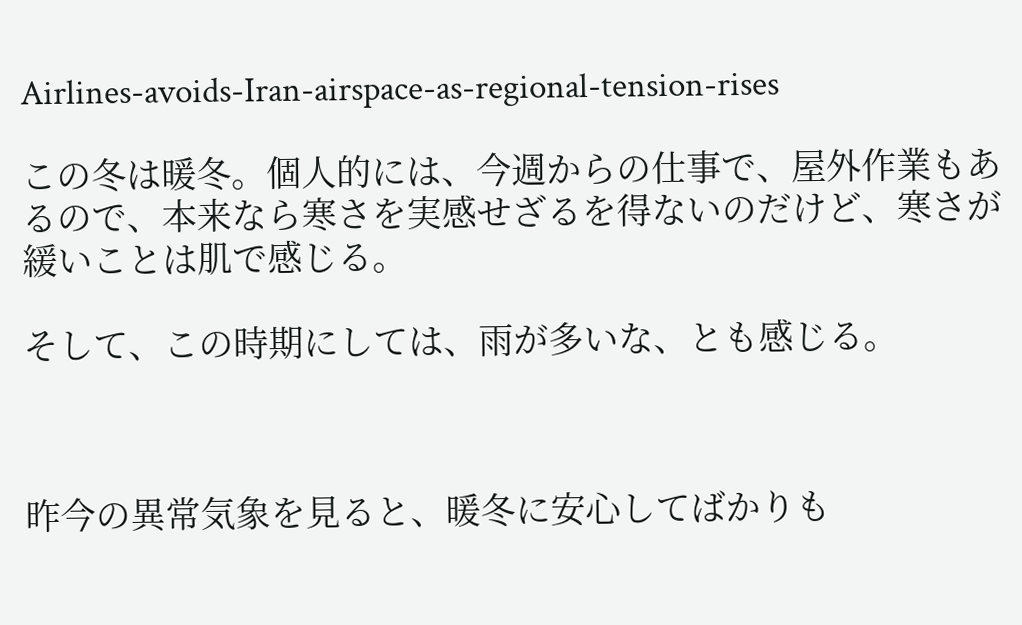Airlines-avoids-Iran-airspace-as-regional-tension-rises

この冬は暖冬。個人的には、今週からの仕事で、屋外作業もあるので、本来なら寒さを実感せざるを得ないのだけど、寒さが緩いことは肌で感じる。

そして、この時期にしては、雨が多いな、とも感じる。



昨今の異常気象を見ると、暖冬に安心してばかりも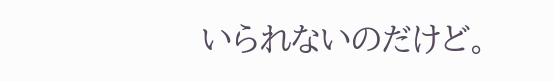いられないのだけど。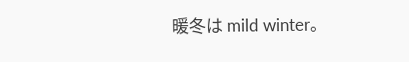暖冬は mild winter。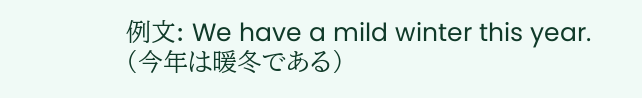例文: We have a mild winter this year. (今年は暖冬である)